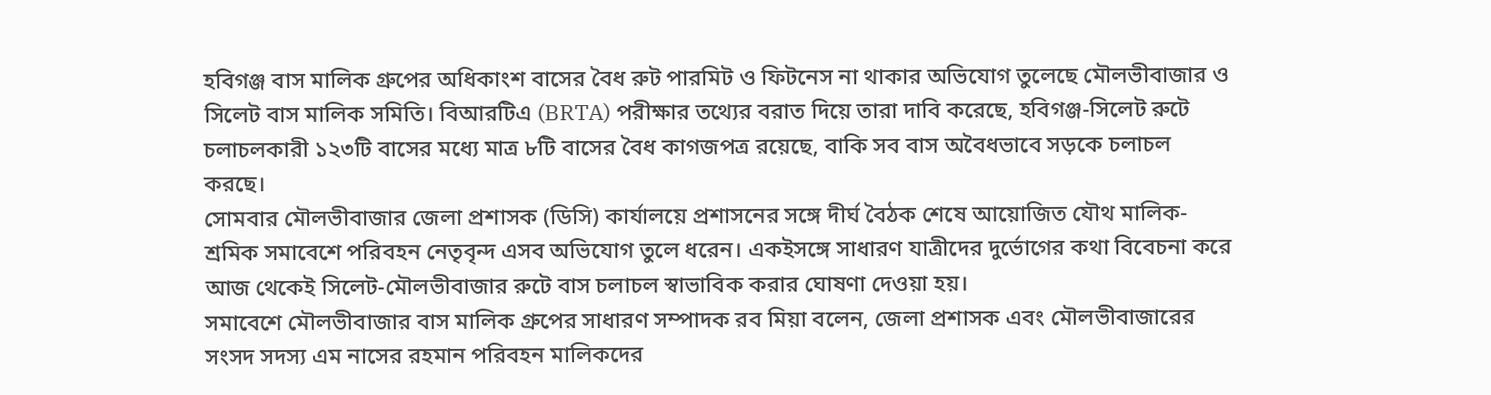হবিগঞ্জ বাস মালিক গ্রুপের অধিকাংশ বাসের বৈধ রুট পারমিট ও ফিটনেস না থাকার অভিযোগ তুলেছে মৌলভীবাজার ও সিলেট বাস মালিক সমিতি। বিআরটিএ (BRTA) পরীক্ষার তথ্যের বরাত দিয়ে তারা দাবি করেছে, হবিগঞ্জ-সিলেট রুটে চলাচলকারী ১২৩টি বাসের মধ্যে মাত্র ৮টি বাসের বৈধ কাগজপত্র রয়েছে, বাকি সব বাস অবৈধভাবে সড়কে চলাচল করছে।
সোমবার মৌলভীবাজার জেলা প্রশাসক (ডিসি) কার্যালয়ে প্রশাসনের সঙ্গে দীর্ঘ বৈঠক শেষে আয়োজিত যৌথ মালিক-শ্রমিক সমাবেশে পরিবহন নেতৃবৃন্দ এসব অভিযোগ তুলে ধরেন। একইসঙ্গে সাধারণ যাত্রীদের দুর্ভোগের কথা বিবেচনা করে আজ থেকেই সিলেট-মৌলভীবাজার রুটে বাস চলাচল স্বাভাবিক করার ঘোষণা দেওয়া হয়।
সমাবেশে মৌলভীবাজার বাস মালিক গ্রুপের সাধারণ সম্পাদক রব মিয়া বলেন, জেলা প্রশাসক এবং মৌলভীবাজারের সংসদ সদস্য এম নাসের রহমান পরিবহন মালিকদের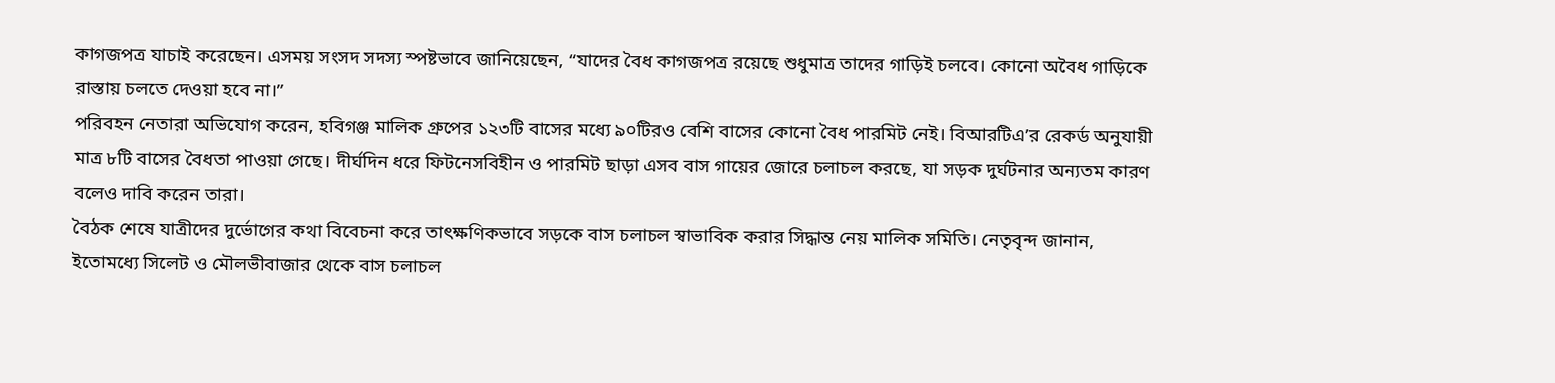কাগজপত্র যাচাই করেছেন। এসময় সংসদ সদস্য স্পষ্টভাবে জানিয়েছেন, “যাদের বৈধ কাগজপত্র রয়েছে শুধুমাত্র তাদের গাড়িই চলবে। কোনো অবৈধ গাড়িকে রাস্তায় চলতে দেওয়া হবে না।”
পরিবহন নেতারা অভিযোগ করেন, হবিগঞ্জ মালিক গ্রুপের ১২৩টি বাসের মধ্যে ৯০টিরও বেশি বাসের কোনো বৈধ পারমিট নেই। বিআরটিএ’র রেকর্ড অনুযায়ী মাত্র ৮টি বাসের বৈধতা পাওয়া গেছে। দীর্ঘদিন ধরে ফিটনেসবিহীন ও পারমিট ছাড়া এসব বাস গায়ের জোরে চলাচল করছে, যা সড়ক দুর্ঘটনার অন্যতম কারণ বলেও দাবি করেন তারা।
বৈঠক শেষে যাত্রীদের দুর্ভোগের কথা বিবেচনা করে তাৎক্ষণিকভাবে সড়কে বাস চলাচল স্বাভাবিক করার সিদ্ধান্ত নেয় মালিক সমিতি। নেতৃবৃন্দ জানান, ইতোমধ্যে সিলেট ও মৌলভীবাজার থেকে বাস চলাচল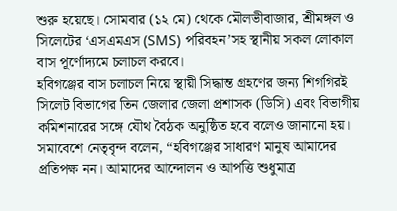শুরু হয়েছে। সোমবার (১২ মে) থেকে মৌলভীবাজার, শ্রীমঙ্গল ও সিলেটের ‘এসএমএস (SMS) পরিবহন’সহ স্থানীয় সকল লোকাল বাস পূর্ণোদ্যমে চলাচল করবে।
হবিগঞ্জের বাস চলাচল নিয়ে স্থায়ী সিদ্ধান্ত গ্রহণের জন্য শিগগিরই সিলেট বিভাগের তিন জেলার জেলা প্রশাসক (ডিসি) এবং বিভাগীয় কমিশনারের সঙ্গে যৌথ বৈঠক অনুষ্ঠিত হবে বলেও জানানো হয়।
সমাবেশে নেতৃবৃন্দ বলেন, “হবিগঞ্জের সাধারণ মানুষ আমাদের প্রতিপক্ষ নন। আমাদের আন্দোলন ও আপত্তি শুধুমাত্র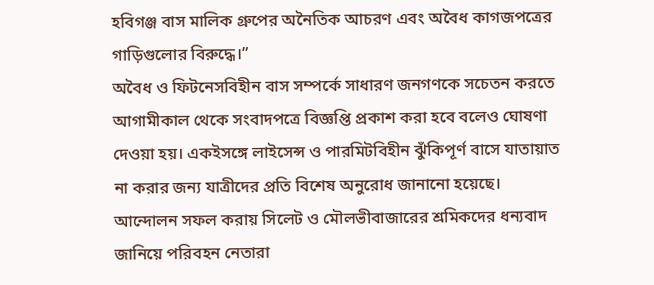হবিগঞ্জ বাস মালিক গ্রুপের অনৈতিক আচরণ এবং অবৈধ কাগজপত্রের গাড়িগুলোর বিরুদ্ধে।”
অবৈধ ও ফিটনেসবিহীন বাস সম্পর্কে সাধারণ জনগণকে সচেতন করতে আগামীকাল থেকে সংবাদপত্রে বিজ্ঞপ্তি প্রকাশ করা হবে বলেও ঘোষণা দেওয়া হয়। একইসঙ্গে লাইসেন্স ও পারমিটবিহীন ঝুঁকিপূর্ণ বাসে যাতায়াত না করার জন্য যাত্রীদের প্রতি বিশেষ অনুরোধ জানানো হয়েছে।
আন্দোলন সফল করায় সিলেট ও মৌলভীবাজারের শ্রমিকদের ধন্যবাদ জানিয়ে পরিবহন নেতারা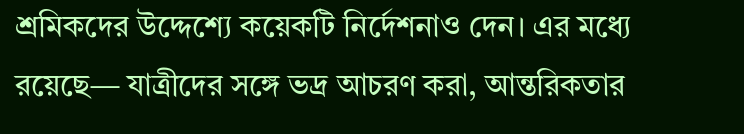শ্রমিকদের উদ্দেশ্যে কয়েকটি নির্দেশনাও দেন। এর মধ্যে রয়েছে— যাত্রীদের সঙ্গে ভদ্র আচরণ করা, আন্তরিকতার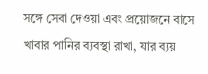সঙ্গে সেবা দেওয়া এবং প্রয়োজনে বাসে খাবার পানির ব্যবস্থা রাখা, যার ব্যয়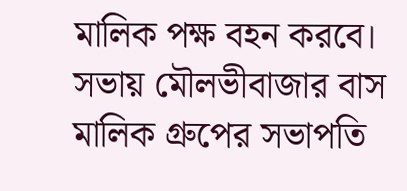মালিক পক্ষ বহন করবে।
সভায় মৌলভীবাজার বাস মালিক গ্রুপের সভাপতি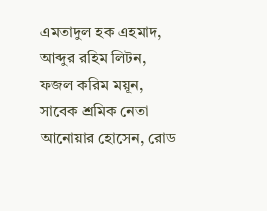এমতাদুল হক এহমাদ, আব্দুর রহিম লিটন, ফজল করিম ময়ূন, সাবেক শ্রমিক নেতা আনোয়ার হোসেন, রোড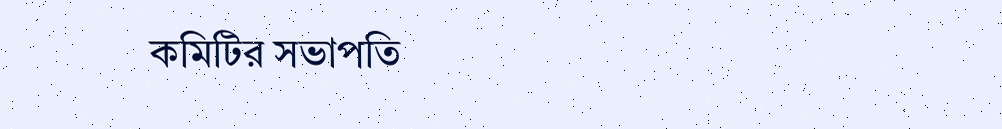কমিটির সভাপতি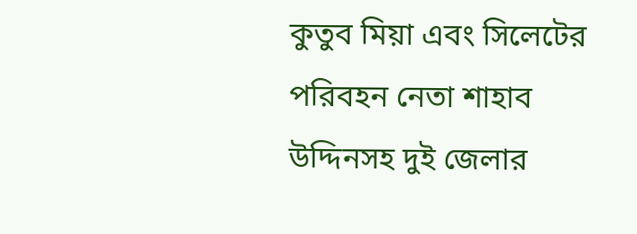কুতুব মিয়া এবং সিলেটের পরিবহন নেতা শাহাব উদ্দিনসহ দুই জেলার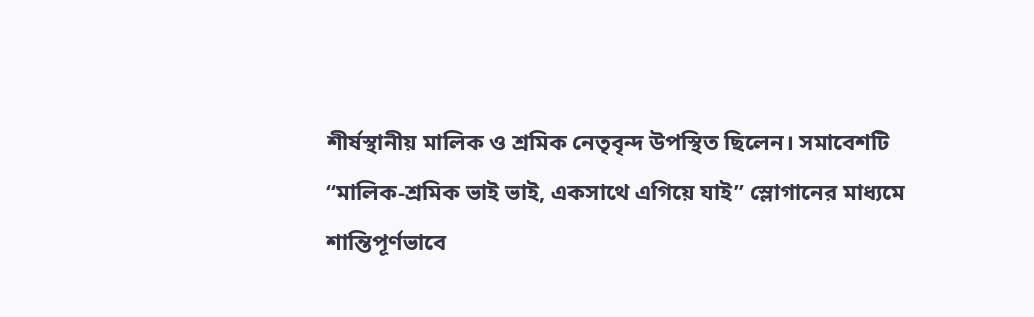শীর্ষস্থানীয় মালিক ও শ্রমিক নেতৃবৃন্দ উপস্থিত ছিলেন। সমাবেশটি “মালিক-শ্রমিক ভাই ভাই, একসাথে এগিয়ে যাই” স্লোগানের মাধ্যমে শান্তিপূর্ণভাবে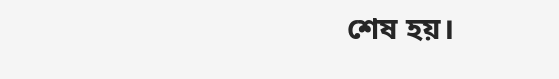শেষ হয়।